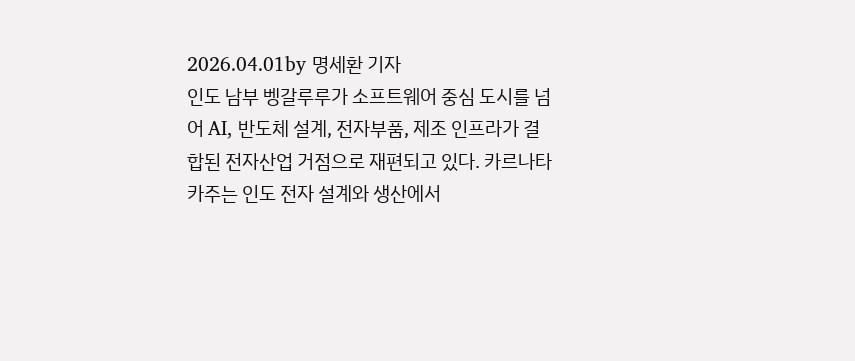2026.04.01by 명세환 기자
인도 남부 벵갈루루가 소프트웨어 중심 도시를 넘어 AI, 반도체 설계, 전자부품, 제조 인프라가 결합된 전자산업 거점으로 재편되고 있다. 카르나타카주는 인도 전자 설계와 생산에서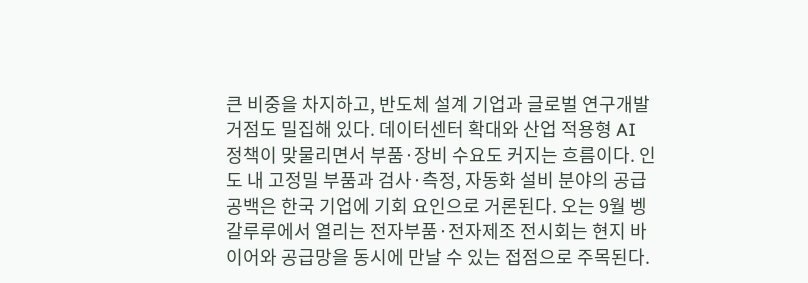큰 비중을 차지하고, 반도체 설계 기업과 글로벌 연구개발 거점도 밀집해 있다. 데이터센터 확대와 산업 적용형 AI 정책이 맞물리면서 부품·장비 수요도 커지는 흐름이다. 인도 내 고정밀 부품과 검사·측정, 자동화 설비 분야의 공급 공백은 한국 기업에 기회 요인으로 거론된다. 오는 9월 벵갈루루에서 열리는 전자부품·전자제조 전시회는 현지 바이어와 공급망을 동시에 만날 수 있는 접점으로 주목된다.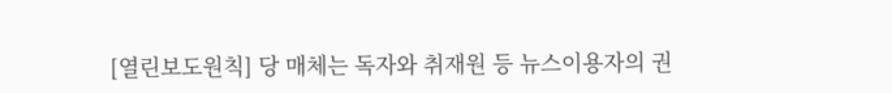[열린보도원칙] 당 매체는 독자와 취재원 등 뉴스이용자의 권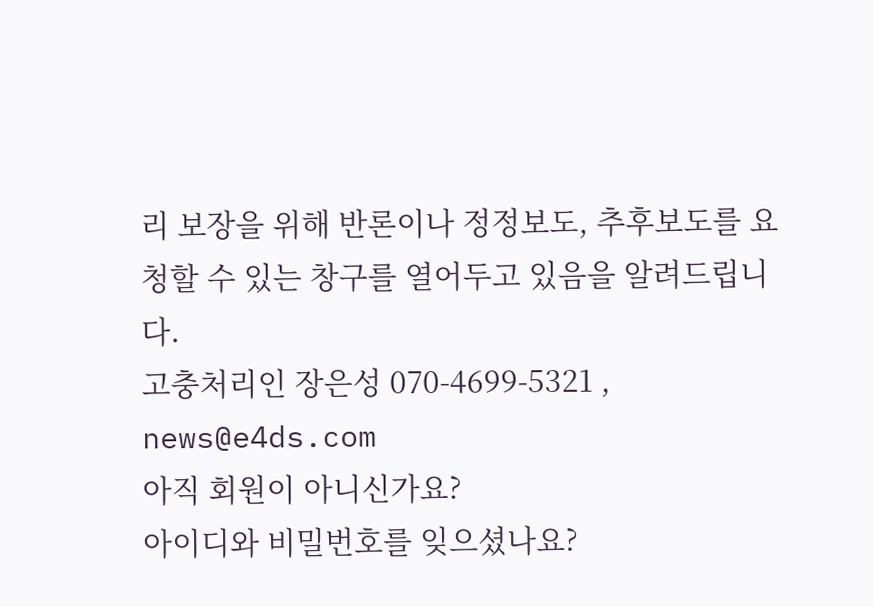리 보장을 위해 반론이나 정정보도, 추후보도를 요청할 수 있는 창구를 열어두고 있음을 알려드립니다.
고충처리인 장은성 070-4699-5321 , news@e4ds.com
아직 회원이 아니신가요?
아이디와 비밀번호를 잊으셨나요?